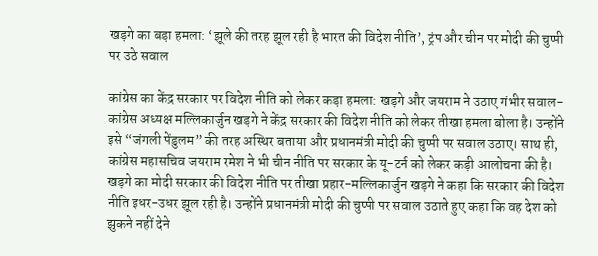खड़गे का बड़ा हमला: ‘झूले की तरह झूल रही है भारत की विदेश नीति’, ट्रंप और चीन पर मोदी की चुप्पी पर उठे सवाल

कांग्रेस का केंद्र सरकार पर विदेश नीति को लेकर कड़ा हमला: खड़गे और जयराम ने उठाए गंभीर सवाल-कांग्रेस अध्यक्ष मल्लिकार्जुन खड़गे ने केंद्र सरकार की विदेश नीति को लेकर तीखा हमला बोला है। उन्होंने इसे “जंगली पेंडुलम” की तरह अस्थिर बताया और प्रधानमंत्री मोदी की चुप्पी पर सवाल उठाए। साथ ही, कांग्रेस महासचिव जयराम रमेश ने भी चीन नीति पर सरकार के यू-टर्न को लेकर कड़ी आलोचना की है।
खड़गे का मोदी सरकार की विदेश नीति पर तीखा प्रहार-मल्लिकार्जुन खड़गे ने कहा कि सरकार की विदेश नीति इधर-उधर झूल रही है। उन्होंने प्रधानमंत्री मोदी की चुप्पी पर सवाल उठाते हुए कहा कि वह देश को झुकने नहीं देने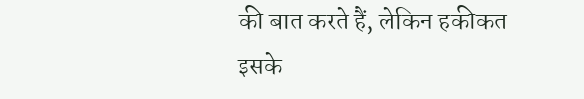की बात करते हैं, लेकिन हकीकत इसके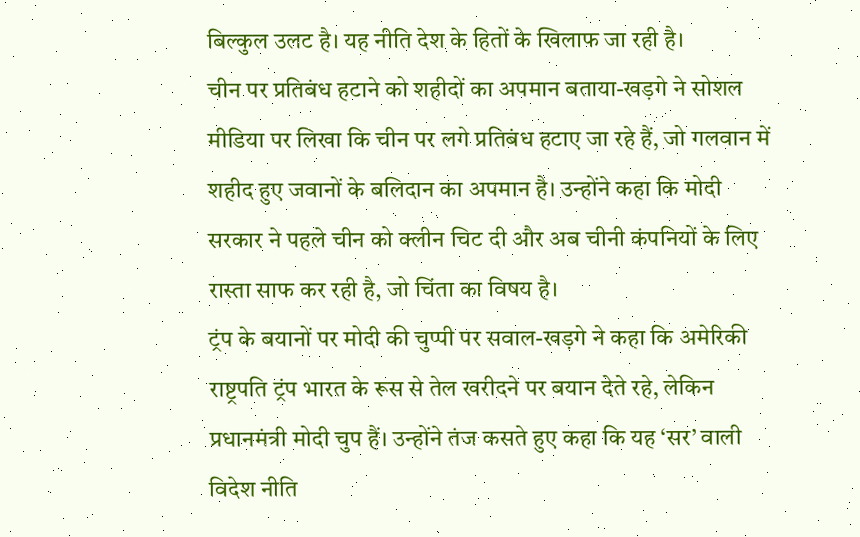बिल्कुल उलट है। यह नीति देश के हितों के खिलाफ जा रही है।
चीन पर प्रतिबंध हटाने को शहीदों का अपमान बताया-खड़गे ने सोशल मीडिया पर लिखा कि चीन पर लगे प्रतिबंध हटाए जा रहे हैं, जो गलवान में शहीद हुए जवानों के बलिदान का अपमान है। उन्होंने कहा कि मोदी सरकार ने पहले चीन को क्लीन चिट दी और अब चीनी कंपनियों के लिए रास्ता साफ कर रही है, जो चिंता का विषय है।
ट्रंप के बयानों पर मोदी की चुप्पी पर सवाल-खड़गे ने कहा कि अमेरिकी राष्ट्रपति ट्रंप भारत के रूस से तेल खरीदने पर बयान देते रहे, लेकिन प्रधानमंत्री मोदी चुप हैं। उन्होंने तंज कसते हुए कहा कि यह ‘सर’ वाली विदेश नीति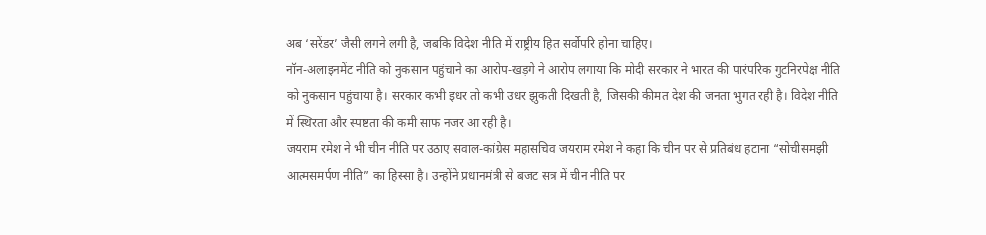अब ‘सरेंडर’ जैसी लगने लगी है, जबकि विदेश नीति में राष्ट्रीय हित सर्वोपरि होना चाहिए।
नॉन-अलाइनमेंट नीति को नुकसान पहुंचाने का आरोप-खड़गे ने आरोप लगाया कि मोदी सरकार ने भारत की पारंपरिक गुटनिरपेक्ष नीति को नुकसान पहुंचाया है। सरकार कभी इधर तो कभी उधर झुकती दिखती है, जिसकी कीमत देश की जनता भुगत रही है। विदेश नीति में स्थिरता और स्पष्टता की कमी साफ नजर आ रही है।
जयराम रमेश ने भी चीन नीति पर उठाए सवाल-कांग्रेस महासचिव जयराम रमेश ने कहा कि चीन पर से प्रतिबंध हटाना “सोचीसमझी आत्मसमर्पण नीति” का हिस्सा है। उन्होंने प्रधानमंत्री से बजट सत्र में चीन नीति पर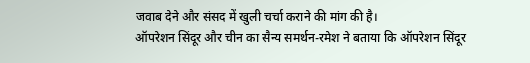जवाब देने और संसद में खुली चर्चा कराने की मांग की है।
ऑपरेशन सिंदूर और चीन का सैन्य समर्थन-रमेश ने बताया कि ऑपरेशन सिंदूर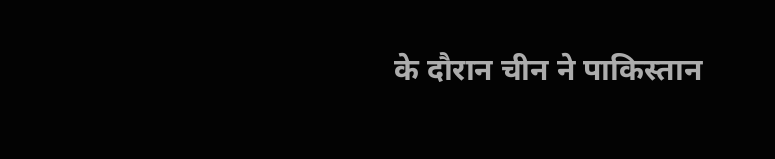के दौरान चीन ने पाकिस्तान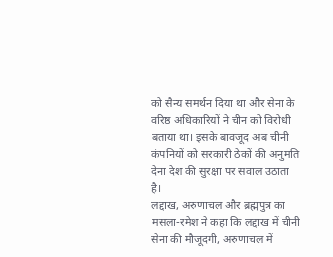को सैन्य समर्थन दिया था और सेना के वरिष्ठ अधिकारियों ने चीन को विरोधी बताया था। इसके बावजूद अब चीनी कंपनियों को सरकारी ठेकों की अनुमति देना देश की सुरक्षा पर सवाल उठाता है।
लद्दाख, अरुणाचल और ब्रह्मपुत्र का मसला-रमेश ने कहा कि लद्दाख में चीनी सेना की मौजूदगी, अरुणाचल में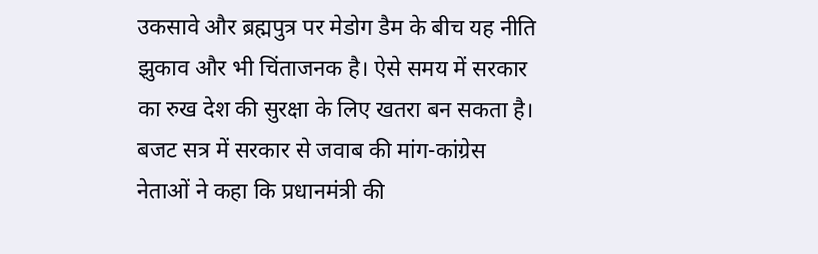उकसावे और ब्रह्मपुत्र पर मेडोग डैम के बीच यह नीति झुकाव और भी चिंताजनक है। ऐसे समय में सरकार का रुख देश की सुरक्षा के लिए खतरा बन सकता है।
बजट सत्र में सरकार से जवाब की मांग-कांग्रेस नेताओं ने कहा कि प्रधानमंत्री की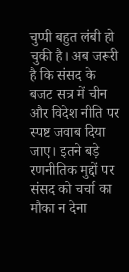चुप्पी बहुत लंबी हो चुकी है। अब जरूरी है कि संसद के बजट सत्र में चीन और विदेश नीति पर स्पष्ट जवाब दिया जाए। इतने बड़े रणनीतिक मुद्दों पर संसद को चर्चा का मौका न देना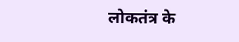लोकतंत्र के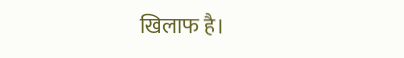खिलाफ है।